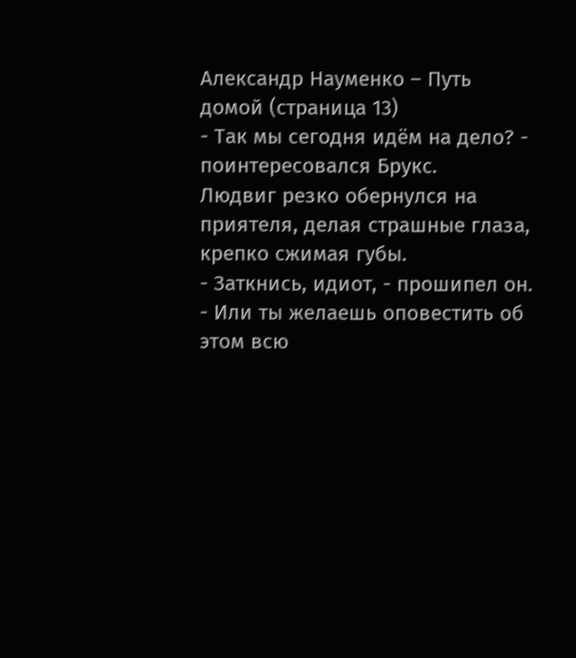Александр Науменко – Путь домой (страница 13)
- Так мы сегодня идём на дело? - поинтересовался Брукс.
Людвиг резко обернулся на приятеля, делая страшные глаза, крепко сжимая губы.
- Заткнись, идиот, - прошипел он. - Или ты желаешь оповестить об этом всю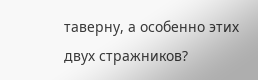таверну, а особенно этих двух стражников?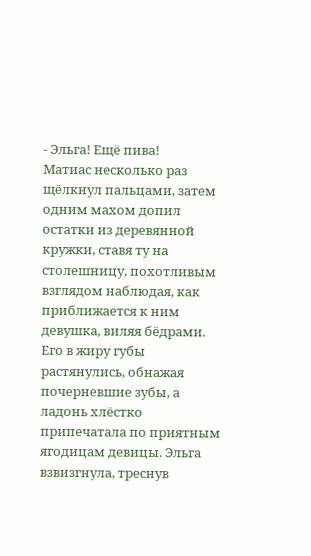- Эльга! Ещё пива!
Матиас несколько раз щёлкнул пальцами, затем одним махом допил остатки из деревянной кружки, ставя ту на столешницу, похотливым взглядом наблюдая, как приближается к ним девушка, виляя бёдрами. Его в жиру губы растянулись, обнажая почерневшие зубы, а ладонь хлёстко припечатала по приятным ягодицам девицы. Эльга взвизгнула, треснув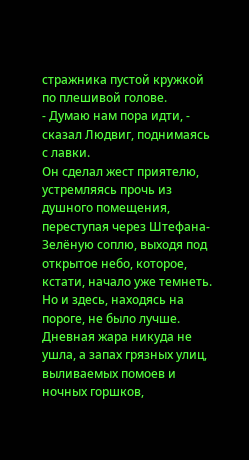стражника пустой кружкой по плешивой голове.
- Думаю нам пора идти, - сказал Людвиг, поднимаясь с лавки.
Он сделал жест приятелю, устремляясь прочь из душного помещения, переступая через Штефана-Зелёную соплю, выходя под открытое небо, которое, кстати, начало уже темнеть. Но и здесь, находясь на пороге, не было лучше. Дневная жара никуда не ушла, а запах грязных улиц, выливаемых помоев и ночных горшков,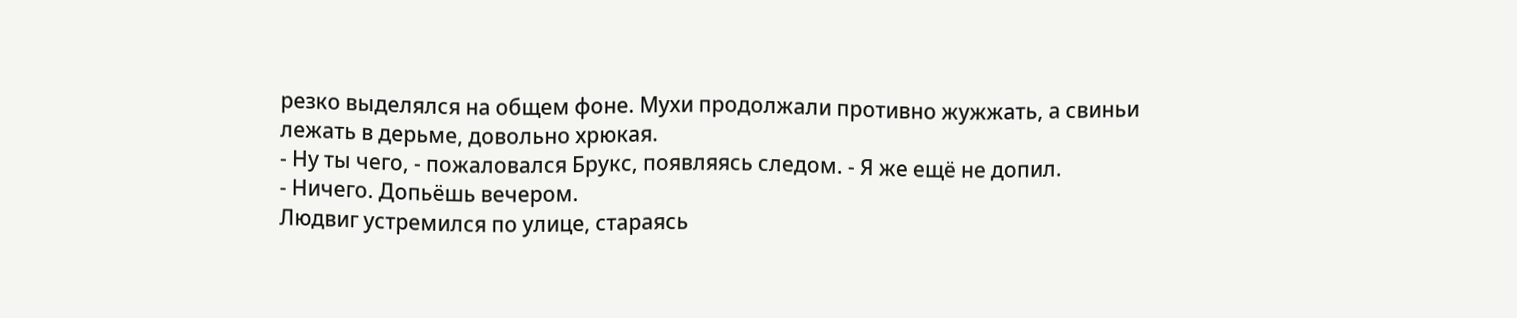резко выделялся на общем фоне. Мухи продолжали противно жужжать, а свиньи лежать в дерьме, довольно хрюкая.
- Ну ты чего, - пожаловался Брукс, появляясь следом. - Я же ещё не допил.
- Ничего. Допьёшь вечером.
Людвиг устремился по улице, стараясь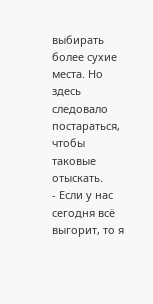выбирать более сухие места. Но здесь следовало постараться, чтобы таковые отыскать.
- Если у нас сегодня всё выгорит, то я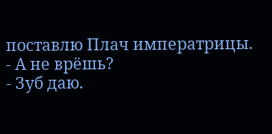поставлю Плач императрицы.
- А не врёшь?
- Зуб даю.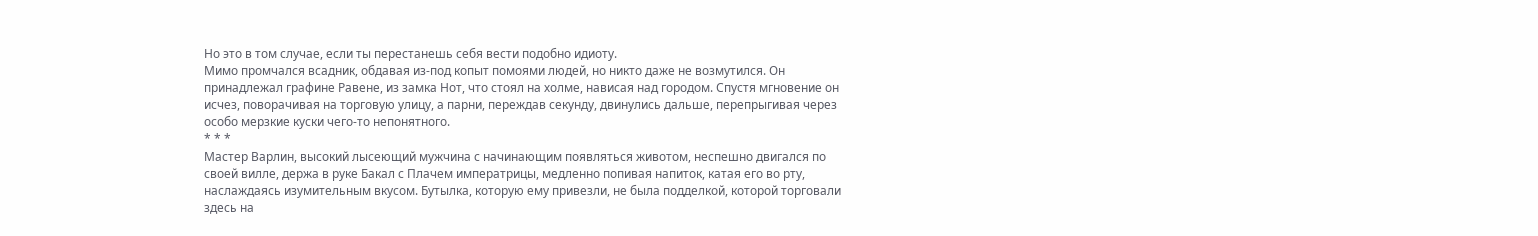Но это в том случае, если ты перестанешь себя вести подобно идиоту.
Мимо промчался всадник, обдавая из-под копыт помоями людей, но никто даже не возмутился. Он принадлежал графине Равене, из замка Нот, что стоял на холме, нависая над городом. Спустя мгновение он исчез, поворачивая на торговую улицу, а парни, переждав секунду, двинулись дальше, перепрыгивая через особо мерзкие куски чего-то непонятного.
* * *
Мастер Варлин, высокий лысеющий мужчина с начинающим появляться животом, неспешно двигался по своей вилле, держа в руке Бакал с Плачем императрицы, медленно попивая напиток, катая его во рту, наслаждаясь изумительным вкусом. Бутылка, которую ему привезли, не была подделкой, которой торговали здесь на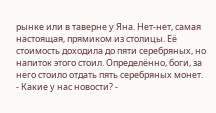рынке или в таверне у Яна. Нет-нет, самая настоящая, прямиком из столицы. Её стоимость доходила до пяти серебряных, но напиток этого стоил. Определённо, боги, за него стоило отдать пять серебряных монет.
- Какие у нас новости? -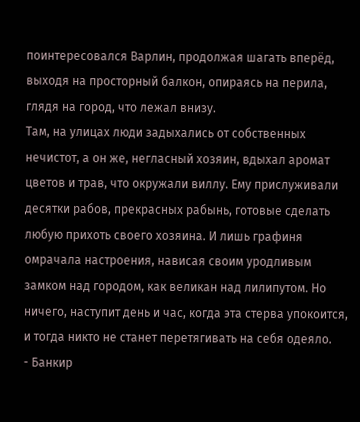поинтересовался Варлин, продолжая шагать вперёд, выходя на просторный балкон, опираясь на перила, глядя на город, что лежал внизу.
Там, на улицах люди задыхались от собственных нечистот, а он же, негласный хозяин, вдыхал аромат цветов и трав, что окружали виллу. Ему прислуживали десятки рабов, прекрасных рабынь, готовые сделать любую прихоть своего хозяина. И лишь графиня омрачала настроения, нависая своим уродливым замком над городом, как великан над лилипутом. Но ничего, наступит день и час, когда эта стерва упокоится, и тогда никто не станет перетягивать на себя одеяло.
- Банкир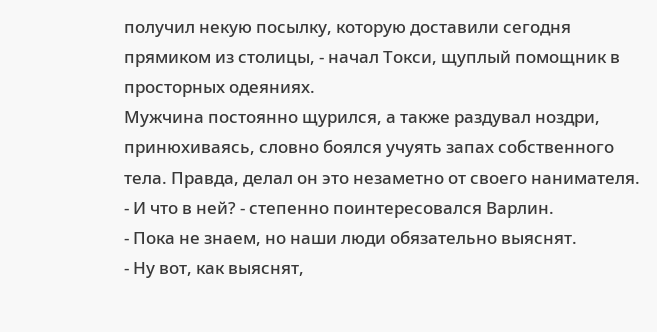получил некую посылку, которую доставили сегодня прямиком из столицы, - начал Токси, щуплый помощник в просторных одеяниях.
Мужчина постоянно щурился, а также раздувал ноздри, принюхиваясь, словно боялся учуять запах собственного тела. Правда, делал он это незаметно от своего нанимателя.
- И что в ней? - степенно поинтересовался Варлин.
- Пока не знаем, но наши люди обязательно выяснят.
- Ну вот, как выяснят,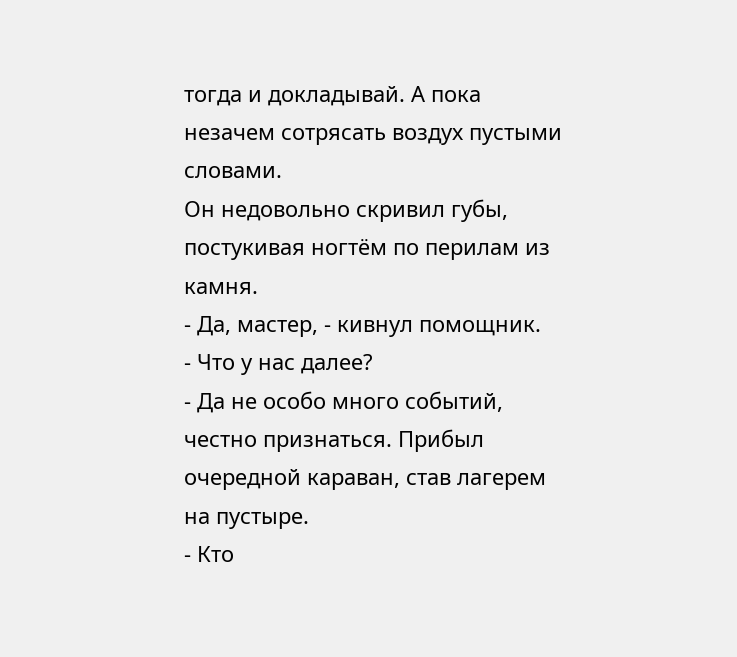тогда и докладывай. А пока незачем сотрясать воздух пустыми словами.
Он недовольно скривил губы, постукивая ногтём по перилам из камня.
- Да, мастер, - кивнул помощник.
- Что у нас далее?
- Да не особо много событий, честно признаться. Прибыл очередной караван, став лагерем на пустыре.
- Кто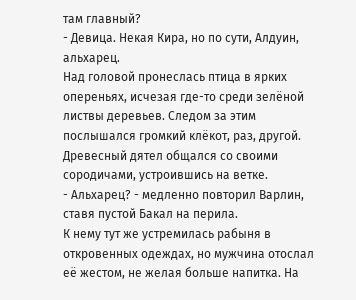там главный?
- Девица. Некая Кира, но по сути, Алдуин, альхарец.
Над головой пронеслась птица в ярких опереньях, исчезая где-то среди зелёной листвы деревьев. Следом за этим послышался громкий клёкот, раз, другой. Древесный дятел общался со своими сородичами, устроившись на ветке.
- Альхарец? - медленно повторил Варлин, ставя пустой Бакал на перила.
К нему тут же устремилась рабыня в откровенных одеждах, но мужчина отослал её жестом, не желая больше напитка. На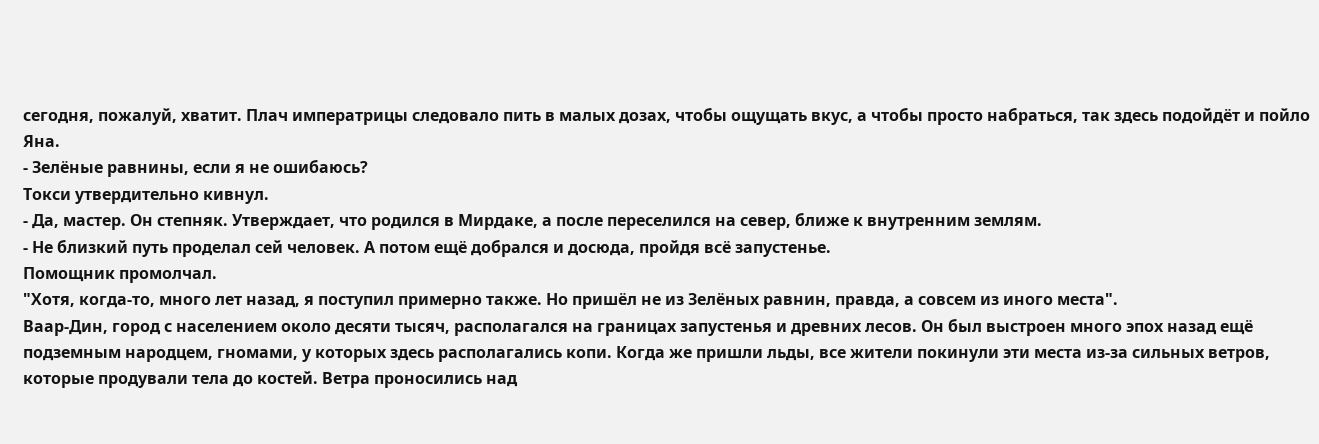сегодня, пожалуй, хватит. Плач императрицы следовало пить в малых дозах, чтобы ощущать вкус, а чтобы просто набраться, так здесь подойдёт и пойло Яна.
- Зелёные равнины, если я не ошибаюсь?
Токси утвердительно кивнул.
- Да, мастер. Он степняк. Утверждает, что родился в Мирдаке, а после переселился на север, ближе к внутренним землям.
- Не близкий путь проделал сей человек. А потом ещё добрался и досюда, пройдя всё запустенье.
Помощник промолчал.
"Хотя, когда-то, много лет назад, я поступил примерно также. Но пришёл не из Зелёных равнин, правда, а совсем из иного места".
Ваар-Дин, город с населением около десяти тысяч, располагался на границах запустенья и древних лесов. Он был выстроен много эпох назад ещё подземным народцем, гномами, у которых здесь располагались копи. Когда же пришли льды, все жители покинули эти места из-за сильных ветров, которые продували тела до костей. Ветра проносились над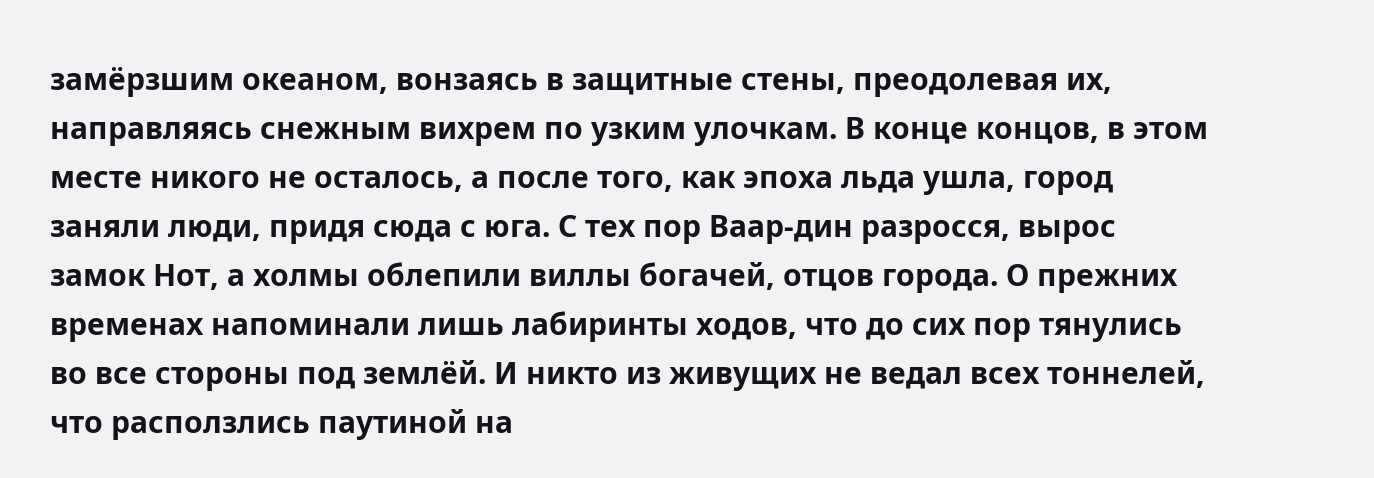замёрзшим океаном, вонзаясь в защитные стены, преодолевая их, направляясь снежным вихрем по узким улочкам. В конце концов, в этом месте никого не осталось, а после того, как эпоха льда ушла, город заняли люди, придя сюда с юга. С тех пор Ваар-дин разросся, вырос замок Нот, а холмы облепили виллы богачей, отцов города. О прежних временах напоминали лишь лабиринты ходов, что до сих пор тянулись во все стороны под землёй. И никто из живущих не ведал всех тоннелей, что расползлись паутиной на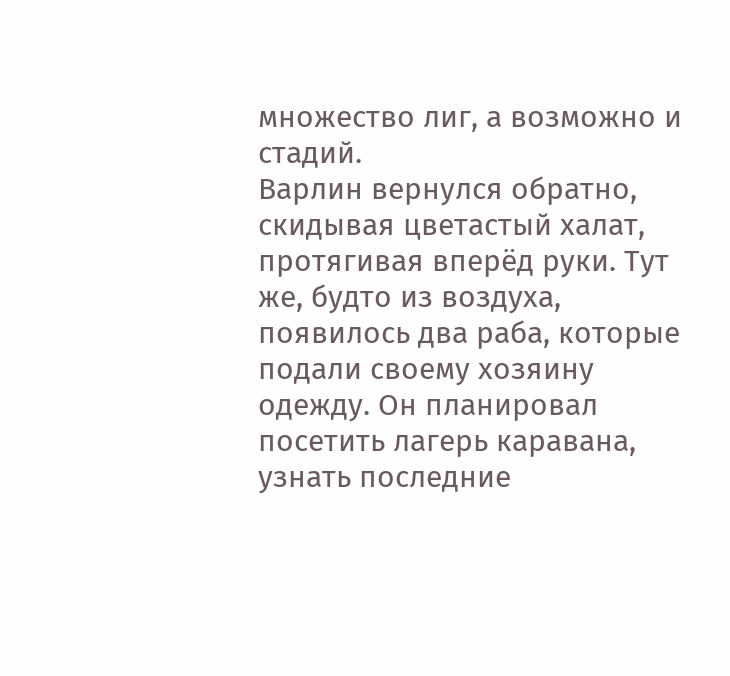множество лиг, а возможно и стадий.
Варлин вернулся обратно, скидывая цветастый халат, протягивая вперёд руки. Тут же, будто из воздуха, появилось два раба, которые подали своему хозяину одежду. Он планировал посетить лагерь каравана, узнать последние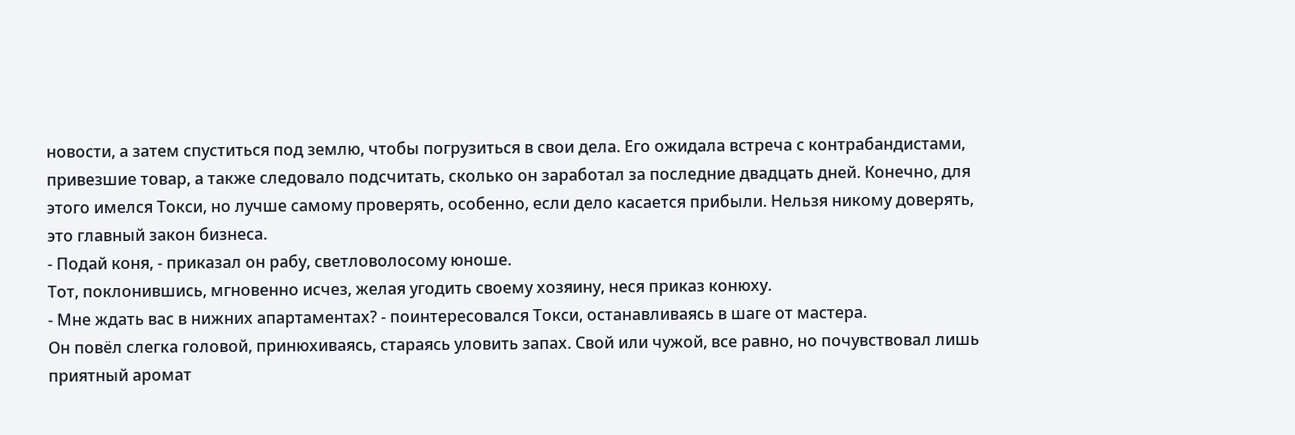новости, а затем спуститься под землю, чтобы погрузиться в свои дела. Его ожидала встреча с контрабандистами, привезшие товар, а также следовало подсчитать, сколько он заработал за последние двадцать дней. Конечно, для этого имелся Токси, но лучше самому проверять, особенно, если дело касается прибыли. Нельзя никому доверять, это главный закон бизнеса.
- Подай коня, - приказал он рабу, светловолосому юноше.
Тот, поклонившись, мгновенно исчез, желая угодить своему хозяину, неся приказ конюху.
- Мне ждать вас в нижних апартаментах? - поинтересовался Токси, останавливаясь в шаге от мастера.
Он повёл слегка головой, принюхиваясь, стараясь уловить запах. Свой или чужой, все равно, но почувствовал лишь приятный аромат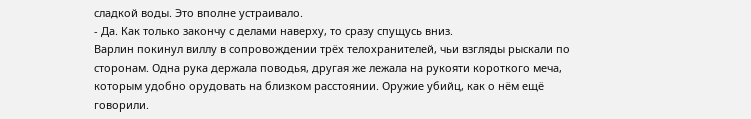сладкой воды. Это вполне устраивало.
- Да. Как только закончу с делами наверху, то сразу спущусь вниз.
Варлин покинул виллу в сопровождении трёх телохранителей, чьи взгляды рыскали по сторонам. Одна рука держала поводья, другая же лежала на рукояти короткого меча, которым удобно орудовать на близком расстоянии. Оружие убийц, как о нём ещё говорили.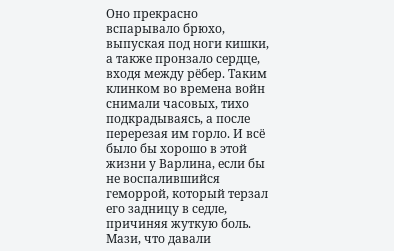Оно прекрасно вспарывало брюхо, выпуская под ноги кишки, а также пронзало сердце, входя между рёбер. Таким клинком во времена войн снимали часовых, тихо подкрадываясь, а после перерезая им горло. И всё было бы хорошо в этой жизни у Варлина, если бы не воспалившийся геморрой, который терзал его задницу в седле, причиняя жуткую боль. Мази, что давали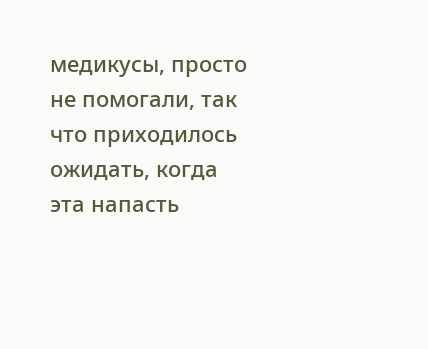медикусы, просто не помогали, так что приходилось ожидать, когда эта напасть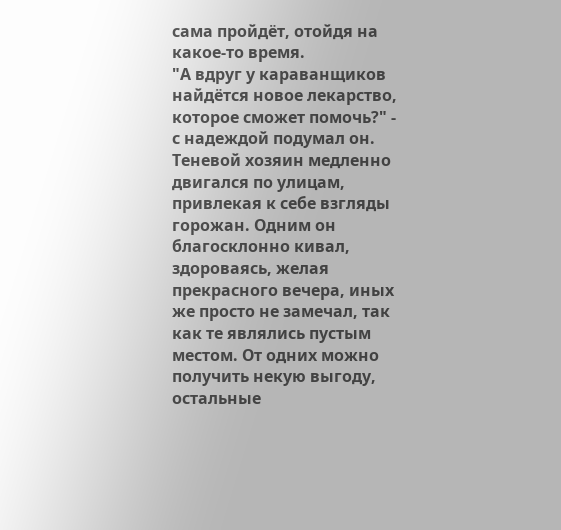сама пройдёт, отойдя на какое-то время.
"А вдруг у караванщиков найдётся новое лекарство, которое сможет помочь?" - с надеждой подумал он.
Теневой хозяин медленно двигался по улицам, привлекая к себе взгляды горожан. Одним он благосклонно кивал, здороваясь, желая прекрасного вечера, иных же просто не замечал, так как те являлись пустым местом. От одних можно получить некую выгоду, остальные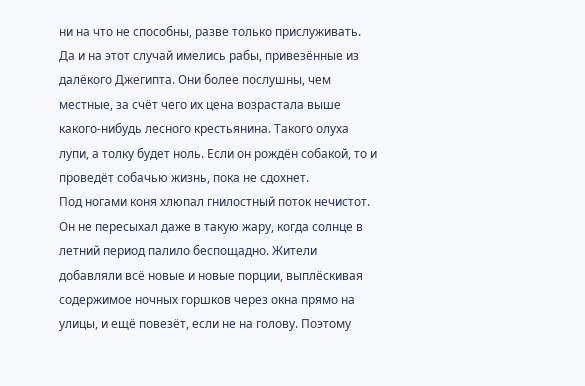ни на что не способны, разве только прислуживать. Да и на этот случай имелись рабы, привезённые из далёкого Джегипта. Они более послушны, чем местные, за счёт чего их цена возрастала выше какого-нибудь лесного крестьянина. Такого олуха лупи, а толку будет ноль. Если он рождён собакой, то и проведёт собачью жизнь, пока не сдохнет.
Под ногами коня хлюпал гнилостный поток нечистот. Он не пересыхал даже в такую жару, когда солнце в летний период палило беспощадно. Жители добавляли всё новые и новые порции, выплёскивая содержимое ночных горшков через окна прямо на улицы, и ещё повезёт, если не на голову. Поэтому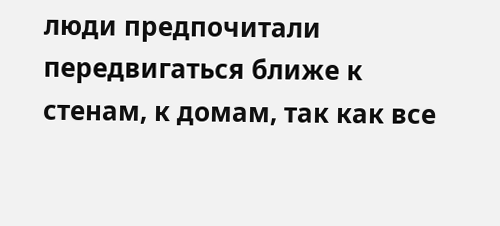люди предпочитали передвигаться ближе к стенам, к домам, так как все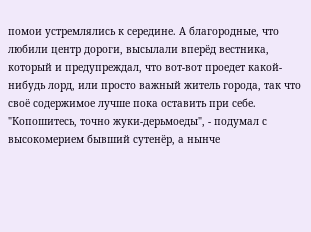помои устремлялись к середине. А благородные, что любили центр дороги, высылали вперёд вестника, который и предупреждал, что вот-вот проедет какой-нибудь лорд, или просто важный житель города, так что своё содержимое лучше пока оставить при себе.
"Копошитесь, точно жуки-дерьмоеды", - подумал с высокомерием бывший сутенёр, а нынче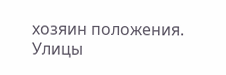хозяин положения.
Улицы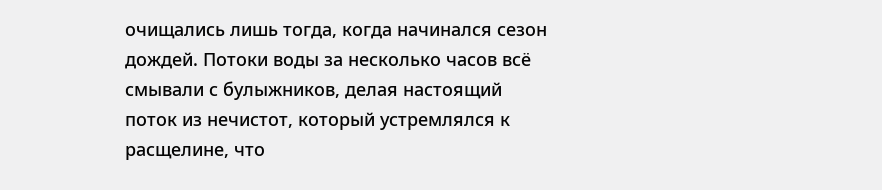очищались лишь тогда, когда начинался сезон дождей. Потоки воды за несколько часов всё смывали с булыжников, делая настоящий поток из нечистот, который устремлялся к расщелине, что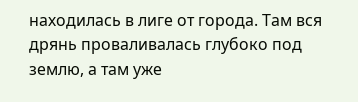находилась в лиге от города. Там вся дрянь проваливалась глубоко под землю, а там уже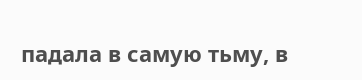падала в самую тьму, в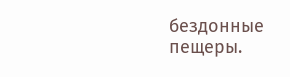бездонные пещеры.